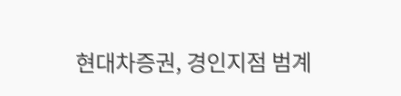현대차증권, 경인지점 범계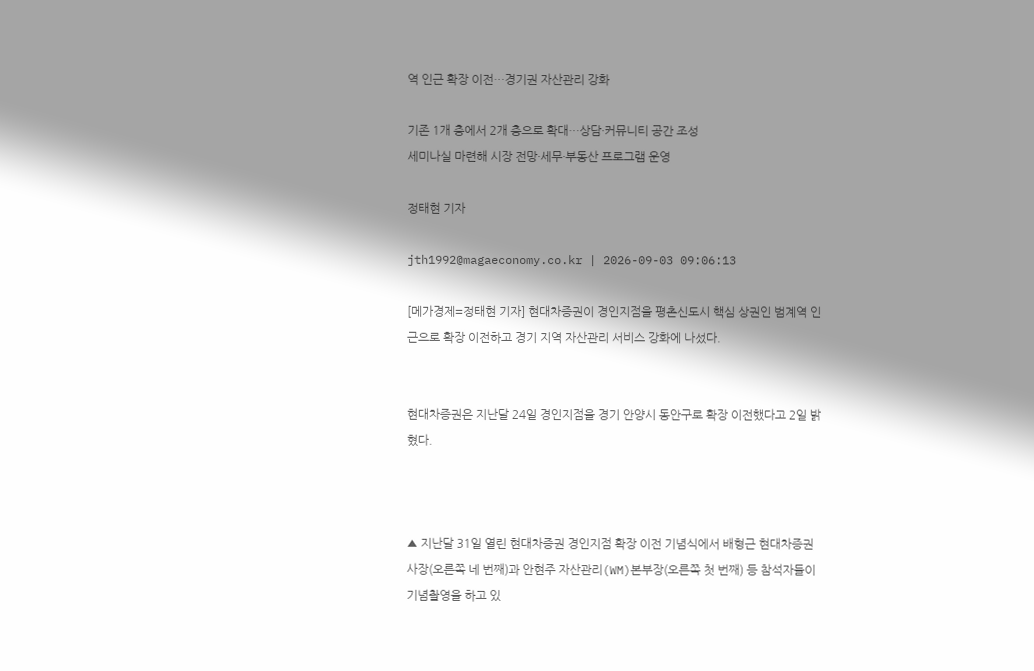역 인근 확장 이전…경기권 자산관리 강화

기존 1개 층에서 2개 층으로 확대…상담·커뮤니티 공간 조성
세미나실 마련해 시장 전망·세무·부동산 프로그램 운영

정태현 기자

jth1992@magaeconomy.co.kr | 2026-09-03 09:06:13

[메가경제=정태현 기자] 현대차증권이 경인지점을 평촌신도시 핵심 상권인 범계역 인근으로 확장 이전하고 경기 지역 자산관리 서비스 강화에 나섰다.


현대차증권은 지난달 24일 경인지점을 경기 안양시 동안구로 확장 이전했다고 2일 밝혔다.



▲ 지난달 31일 열린 현대차증권 경인지점 확장 이전 기념식에서 배형근 현대차증권 사장(오른쪽 네 번째)과 안현주 자산관리(WM)본부장(오른쪽 첫 번째) 등 참석자들이 기념촬영을 하고 있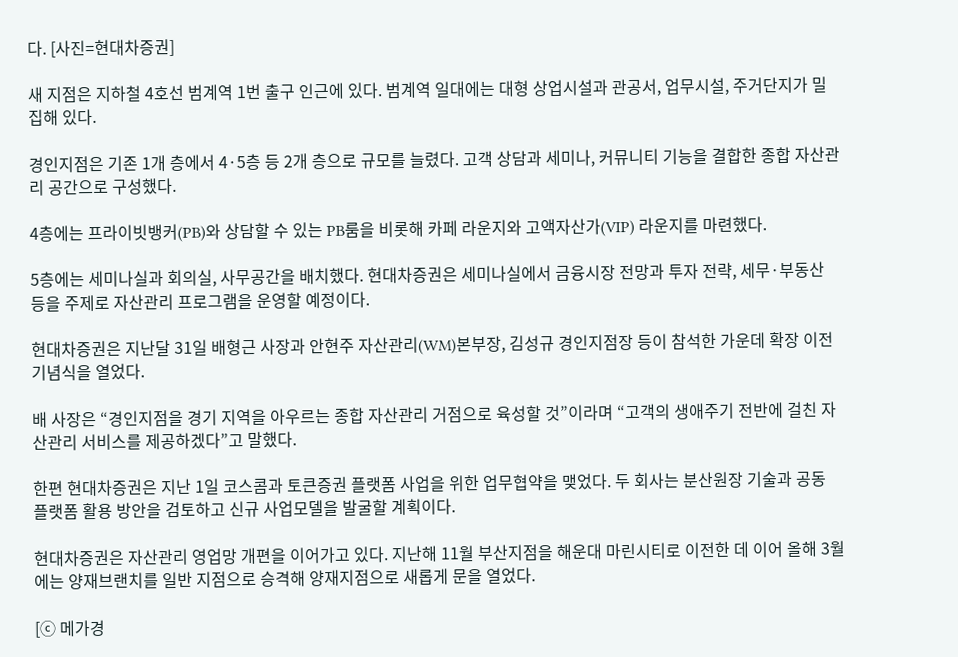다. [사진=현대차증권]

새 지점은 지하철 4호선 범계역 1번 출구 인근에 있다. 범계역 일대에는 대형 상업시설과 관공서, 업무시설, 주거단지가 밀집해 있다.

경인지점은 기존 1개 층에서 4·5층 등 2개 층으로 규모를 늘렸다. 고객 상담과 세미나, 커뮤니티 기능을 결합한 종합 자산관리 공간으로 구성했다.

4층에는 프라이빗뱅커(PB)와 상담할 수 있는 PB룸을 비롯해 카페 라운지와 고액자산가(VIP) 라운지를 마련했다.

5층에는 세미나실과 회의실, 사무공간을 배치했다. 현대차증권은 세미나실에서 금융시장 전망과 투자 전략, 세무·부동산 등을 주제로 자산관리 프로그램을 운영할 예정이다.

현대차증권은 지난달 31일 배형근 사장과 안현주 자산관리(WM)본부장, 김성규 경인지점장 등이 참석한 가운데 확장 이전 기념식을 열었다.

배 사장은 “경인지점을 경기 지역을 아우르는 종합 자산관리 거점으로 육성할 것”이라며 “고객의 생애주기 전반에 걸친 자산관리 서비스를 제공하겠다”고 말했다.

한편 현대차증권은 지난 1일 코스콤과 토큰증권 플랫폼 사업을 위한 업무협약을 맺었다. 두 회사는 분산원장 기술과 공동 플랫폼 활용 방안을 검토하고 신규 사업모델을 발굴할 계획이다.

현대차증권은 자산관리 영업망 개편을 이어가고 있다. 지난해 11월 부산지점을 해운대 마린시티로 이전한 데 이어 올해 3월에는 양재브랜치를 일반 지점으로 승격해 양재지점으로 새롭게 문을 열었다.

[ⓒ 메가경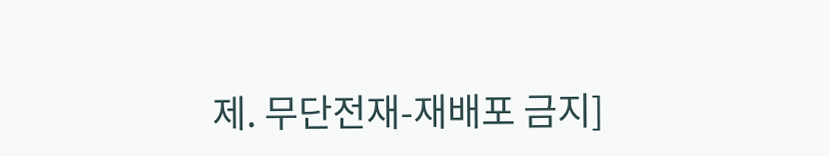제. 무단전재-재배포 금지]